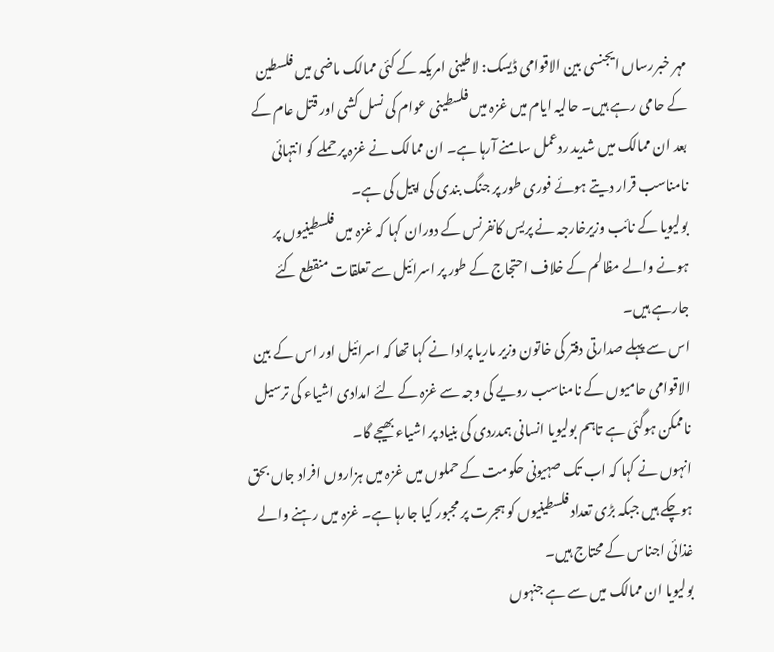مہر خبررساں ایجنسی بین الاقوامی ڈیسک: لاطینی امریکہ کے کئی ممالک ماضی میں فلسطین کے حامی رہے ہیں۔ حالیہ ایام میں غزہ میں فلسطینی عوام کی نسل کشی اور قتل عام کے بعد ان ممالک میں شدید ردعمل سامنے آرہا ہے۔ ان ممالک نے غزہ پر حملے کو انتہائی نامناسب قرار دیتے ہوئے فوری طور پر جنگ بندی کی اپیل کی ہے۔
بولیویا کے نائب وزیرخارجہ نے پریس کانفرنس کے دوران کہا کہ غزہ میں فلسطینیوں پر ہونے والے مظالم کے خلاف احتجاج کے طور پر اسرائیل سے تعلقات منقطع کئے جارہے ہیں۔
اس سے پہلے صدارتی دفتر کی خاتون وزیر ماریا پرادا نے کہا تھا کہ اسرائیل اور اس کے بین الاقوامی حامیوں کے نامناسب رویے کی وجہ سے غزہ کے لئے امدادی اشیاء کی ترسیل ناممکن ہوگئی ہے تاہم بولیویا انسانی ہمدردی کی بنیاد پر اشیاء بھیجے گا۔
انہوں نے کہا کہ اب تک صہیونی حکومت کے حملوں میں غزہ میں ہزاروں افراد جاں بحق ہوچکے ہیں جبکہ بڑی تعداد فلسطینیوں کو ہجرت پر مجبور کیا جارہا ہے۔ غزہ میں رہنے والے غذائی اجناس کے محتاج ہیں۔
بولیویا ان ممالک میں سے ہے جنہوں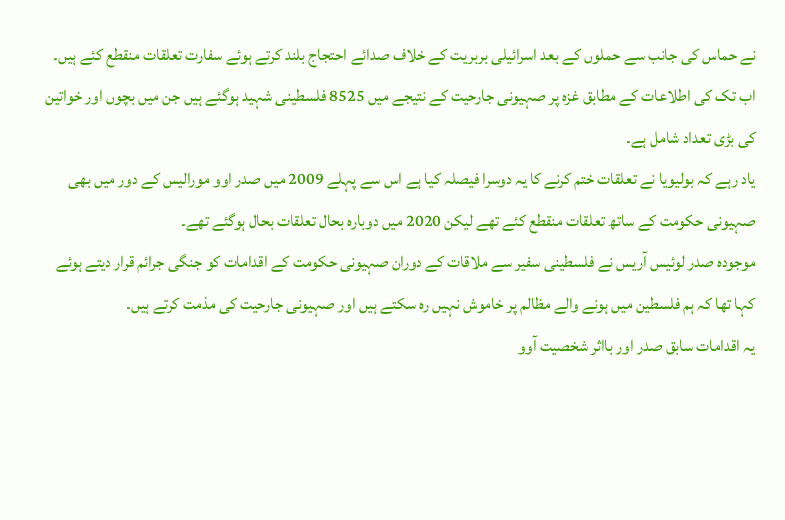نے حماس کی جانب سے حملوں کے بعد اسرائیلی بربریت کے خلاف صدائے احتجاج بلند کرتے ہوئے سفارت تعلقات منقطع کئے ہیں۔ اب تک کی اطلاعات کے مطابق غزہ پر صہیونی جارحیت کے نتیجے میں 8525 فلسطینی شہید ہوگئے ہیں جن میں بچوں اور خواتین کی بڑی تعداد شامل ہے۔
یاد رہے کہ بولیویا نے تعلقات ختم کرنے کا یہ دوسرا فیصلہ کیا ہے اس سے پہلے 2009 میں صدر اوو مورالیس کے دور میں بھی صہیونی حکومت کے ساتھ تعلقات منقطع کئے تھے لیکن 2020 میں دوبارہ بحال تعلقات بحال ہوگئے تھے۔
موجودہ صدر لوئیس آریس نے فلسطینی سفیر سے ملاقات کے دوران صہیونی حکومت کے اقدامات کو جنگی جرائم قرار دیتے ہوئے کہا تھا کہ ہم فلسطین میں ہونے والے مظالم پر خاموش نہیں رہ سکتے ہیں اور صہیونی جارحیت کی مذمت کرتے ہیں۔
یہ اقدامات سابق صدر اور بااثر شخصیت آوو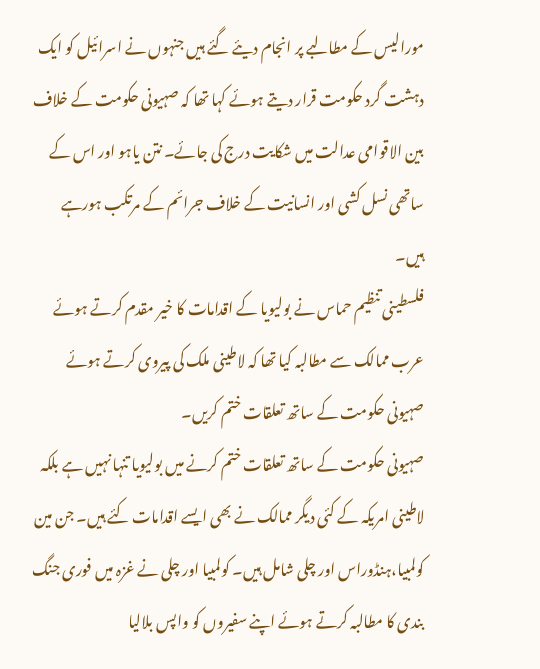مورالیس کے مطالبے پر انجام دیئے گئے ہیں جنہوں نے اسرائیل کو ایک دہشت گرد حکومت قرار دیتے ہوئے کہا تھا کہ صہیونی حکومت کے خلاف بین الاقوامی عدالت میں شکایت درج کی جائے۔ نتن یاہو اور اس کے ساتھی نسل کشی اور انسانیت کے خلاف جرائم کے مرتکب ہورہے ہیں۔
فلسطینی تنظیم حماس نے بولیویا کے اقدامات کا خیر مقدم کرتے ہوئے عرب ممالک سے مطالبہ کیا تھا کہ لاطینی ملک کی پیروی کرتے ہوئے صہیونی حکومت کے ساتھ تعلقات ختم کریں۔
صہیونی حکومت کے ساتھ تعلقات ختم کرنے میں بولیویا تنہا نہیں ہے بلکہ لاطینی امریکہ کے کئی دیگر ممالک نے بھی ایسے اقدامات کئے ہیں۔ جن مین کولمبیا،ہنڈوراس اور چلی شامل ہیں۔ کولمبیا اور چلی نے غزہ میں فوری جنگ بندی کا مطالبہ کرتے ہوئے اپنے سفیروں کو واپس بلالیا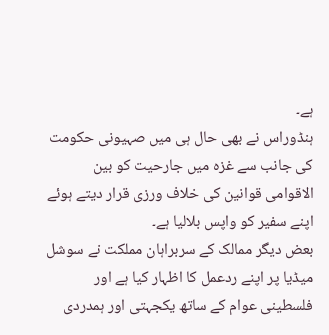ہے۔
ہنڈوراس نے بھی حال ہی میں صہیونی حکومت کی جانب سے غزہ میں جارحیت کو بین الاقوامی قوانین کی خلاف ورزی قرار دیتے ہوئے اپنے سفیر کو واپس بلالیا ہے۔
بعض دیگر ممالک کے سربراہان مملکت نے سوشل میڈیا پر اپنے ردعمل کا اظہار کیا ہے اور فلسطینی عوام کے ساتھ یکجہتی اور ہمدردی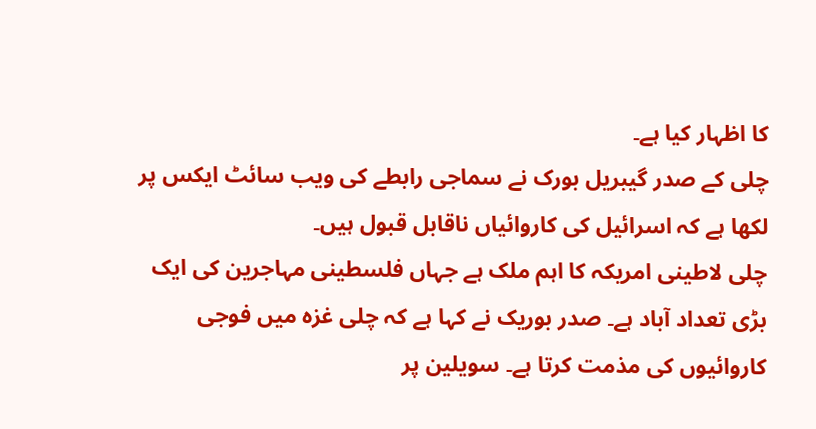کا اظہار کیا ہے۔
چلی کے صدر گیبریل بورک نے سماجی رابطے کی ویب سائٹ ایکس پر لکھا ہے کہ اسرائیل کی کاروائیاں ناقابل قبول ہیں۔
چلی لاطینی امریکہ کا اہم ملک ہے جہاں فلسطینی مہاجرین کی ایک بڑی تعداد آباد ہے۔ صدر بوریک نے کہا ہے کہ چلی غزہ میں فوجی کاروائیوں کی مذمت کرتا ہے۔ سویلین پر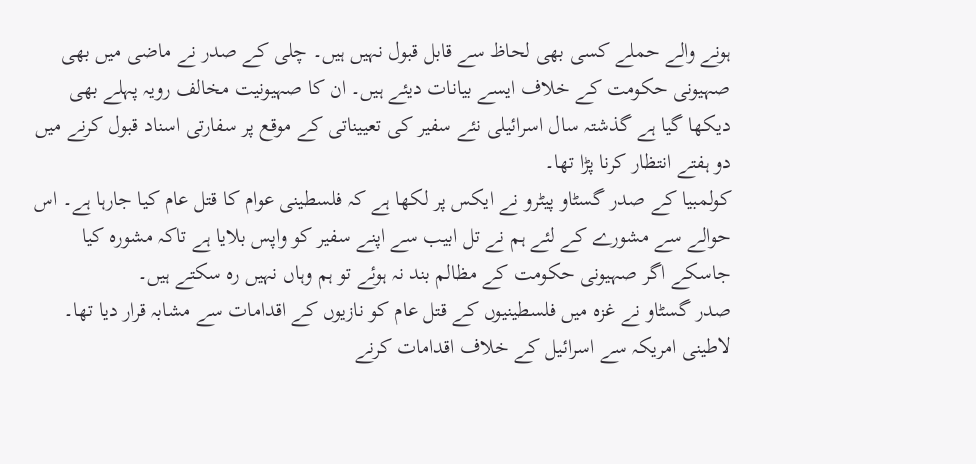ہونے والے حملے کسی بھی لحاظ سے قابل قبول نہیں ہیں۔ چلی کے صدر نے ماضی میں بھی صہیونی حکومت کے خلاف ایسے بیانات دیئے ہیں۔ ان کا صہیونیت مخالف رویہ پہلے بھی دیکھا گیا ہے گذشتہ سال اسرائیلی نئے سفیر کی تعییناتی کے موقع پر سفارتی اسناد قبول کرنے میں دو ہفتے انتظار کرنا پڑا تھا۔
کولمبیا کے صدر گسٹاو پیٹرو نے ایکس پر لکھا ہے کہ فلسطینی عوام کا قتل عام کیا جارہا ہے۔ اس حوالے سے مشورے کے لئے ہم نے تل ابیب سے اپنے سفیر کو واپس بلایا ہے تاکہ مشورہ کیا جاسکے اگر صہیونی حکومت کے مظالم بند نہ ہوئے تو ہم وہاں نہیں رہ سکتے ہیں۔
صدر گسٹاو نے غزہ میں فلسطینیوں کے قتل عام کو نازیوں کے اقدامات سے مشابہ قرار دیا تھا۔
لاطینی امریکہ سے اسرائیل کے خلاف اقدامات کرنے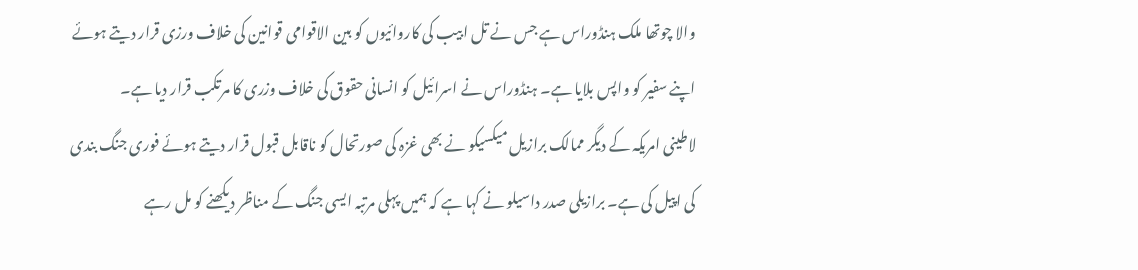والا چوتھا ملک ہنڈوراس ہے جس نے تل ابیب کی کاروائیوں کو بین الاقوامی قوانین کی خلاف ورزی قرار دیتے ہوئے اپنے سفیر کو واپس بلایا ہے۔ ہنڈوراس نے اسرائیل کو انسانی حقوق کی خلاف وزری کا مرتکب قرار دیا ہے۔
لاطینی امریکہ کے دیگر ممالک برازیل میکسیکو نے بھی غزہ کی صورتحال کو ناقابل قبول قرار دیتے ہوئے فوری جنگ بندی کی اپیل کی ہے۔ برازیلی صدر داسیلو نے کہا ہے کہ ہمیں پہلی مرتبہ ایسی جنگ کے مناظر دیکھنے کو مل رہے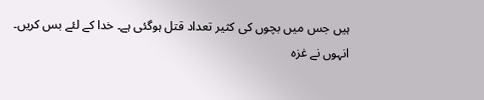ہیں جس میں بچوں کی کثیر تعداد قتل ہوگئی ہے۔ خدا کے لئے بس کریں۔
انہوں نے غزہ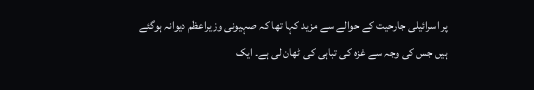پر اسرائیلی جارحیت کے حوالے سے مزید کہا تھا کہ صہیونی وزیراعظم دیوانہ ہوگئے ہیں جس کی وجہ سے غزہ کی تباہی کی ٹھان لی ہے۔ ایک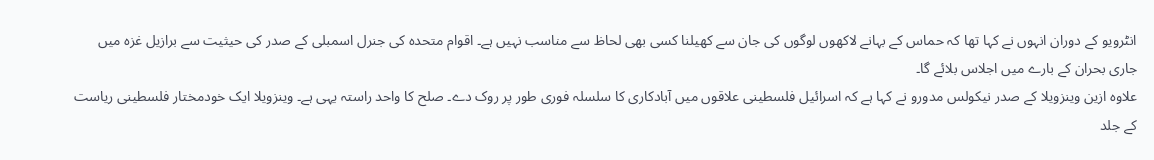انٹرویو کے دوران انہوں نے کہا تھا کہ حماس کے بہانے لاکھوں لوگوں کی جان سے کھیلنا کسی بھی لحاظ سے مناسب نہیں ہے۔ اقوام متحدہ کی جنرل اسمبلی کے صدر کی حیثیت سے برازیل غزہ میں جاری بحران کے بارے میں اجلاس بلائے گا۔
علاوہ ازین وینزویلا کے صدر نیکولس مدورو نے کہا ہے کہ اسرائیل فلسطینی علاقوں میں آبادکاری کا سلسلہ فوری طور پر روک دے۔ صلح کا واحد راستہ یہی ہے۔ وینزویلا ایک خودمختار فلسطینی ریاست کے جلد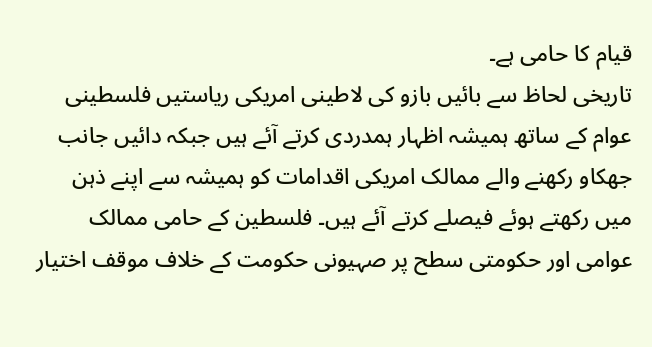قیام کا حامی ہے۔
تاریخی لحاظ سے بائیں بازو کی لاطینی امریکی ریاستیں فلسطینی عوام کے ساتھ ہمیشہ اظہار ہمدردی کرتے آئے ہیں جبکہ دائیں جانب جھکاو رکھنے والے ممالک امریکی اقدامات کو ہمیشہ سے اپنے ذہن میں رکھتے ہوئے فیصلے کرتے آئے ہیں۔ فلسطین کے حامی ممالک عوامی اور حکومتی سطح پر صہیونی حکومت کے خلاف موقف اختیار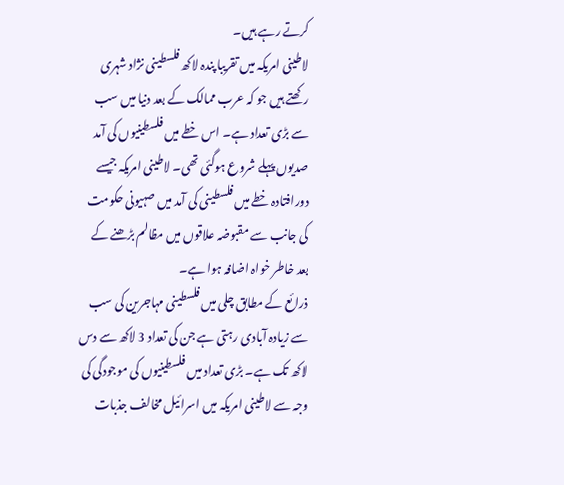کرتے رہے ہیں۔
لاطینی امریکہ میں تقریبا پندہ لاکھ فلسطینی نژاد شہری رکھتے ہیں جو کہ عرب ممالک کے بعد دنیا میں سب سے بڑی تعداد ہے۔ اس خطے میں فلسطینیوں کی آمد صدیوں پہلے شروع ہوگئی تھی۔ لاطینی امریکہ جیسے دورافتادہ خطے میں فلسطینی کی آمد میں صہیونی حکومت کی جانب سے مقبوضہ علاقوں میں مظالم بڑھنے کے بعد خاطر خواہ اضافہ ہوا ہے۔
ذرائع کے مطابق چلی میں فلسطینی مہاجرین کی سب سے زیادہ آبادی رہتی ہے جن کی تعداد 3 لاکھ سے دس لاکھ تک ہے۔ بڑی تعداد میں فلسطینیوں کی موجودگی کی وجہ سے لاطینی امریکہ میں اسرائیل مخالف جذبات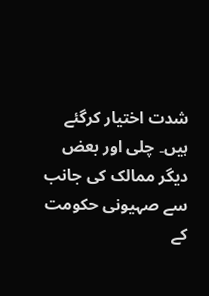شدت اختیار کرگئے ہیں۔ چلی اور بعض دیگر ممالک کی جانب سے صہیونی حکومت کے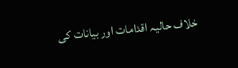خلاف حالیہ اقدامات اور بیانات کی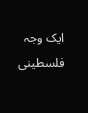ایک وجہ فلسطینی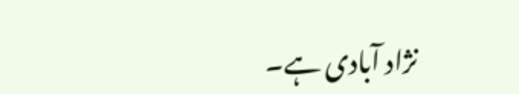نژاد آبادی ہے۔